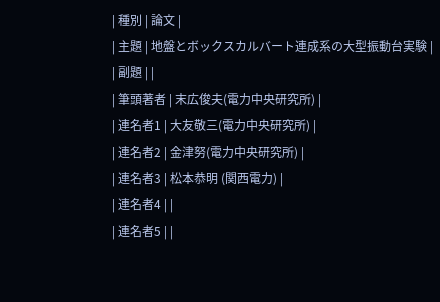| 種別 | 論文 |
| 主題 | 地盤とボックスカルバート連成系の大型振動台実験 |
| 副題 | |
| 筆頭著者 | 末広俊夫(電力中央研究所) |
| 連名者1 | 大友敬三(電力中央研究所) |
| 連名者2 | 金津努(電力中央研究所) |
| 連名者3 | 松本恭明 (関西電力) |
| 連名者4 | |
| 連名者5 | |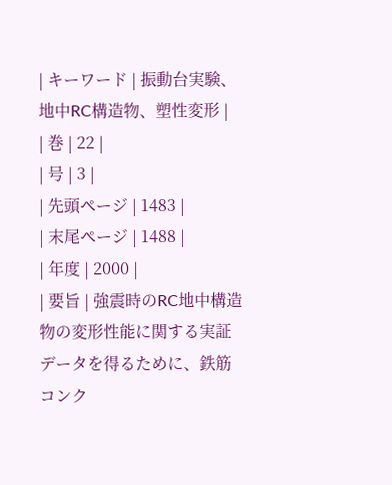| キーワード | 振動台実験、地中RC構造物、塑性変形 |
| 巻 | 22 |
| 号 | 3 |
| 先頭ページ | 1483 |
| 末尾ページ | 1488 |
| 年度 | 2000 |
| 要旨 | 強震時のRC地中構造物の変形性能に関する実証データを得るために、鉄筋コンク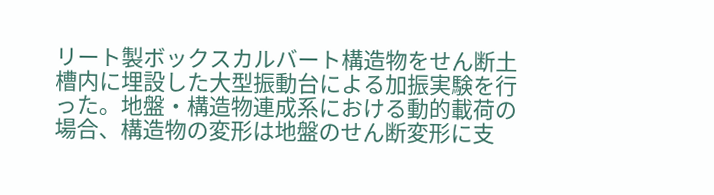リート製ボックスカルバート構造物をせん断土槽内に埋設した大型振動台による加振実験を行った。地盤・構造物連成系における動的載荷の場合、構造物の変形は地盤のせん断変形に支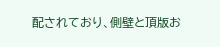配されており、側壁と頂版お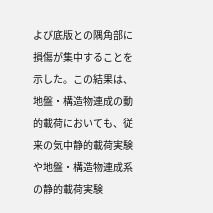よび底版との隅角部に損傷が集中することを示した。この結果は、地盤・構造物連成の動的載荷においても、従来の気中静的載荷実験や地盤・構造物連成系の静的載荷実験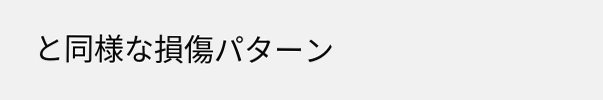と同様な損傷パターン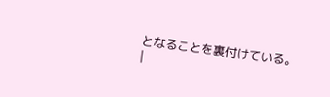となることを裏付けている。 |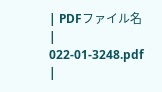| PDFファイル名 | 022-01-3248.pdf |